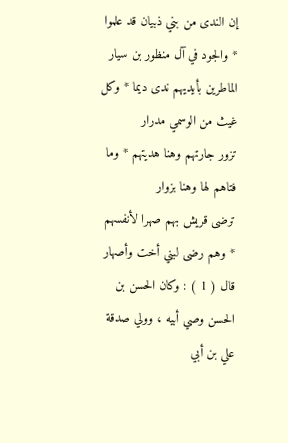إن الندى من بني ذبيان قد علموا * والجود في آل منظور بن سيار
الماطرين بأيديهم ندى ديما * وكل غيث من الوسمي مدرار
تزور جارتهم وهنا هديتهم * وما فتاهم لها وهنا بزوار
ترضى قريش بهم صهرا لأنفسهم * وهم رضى لبني أخت وأصهار
قال ( 1 ) : وكان الحسن بن الحسن وصي أبيه ، وولي صدقة
علي بن أبي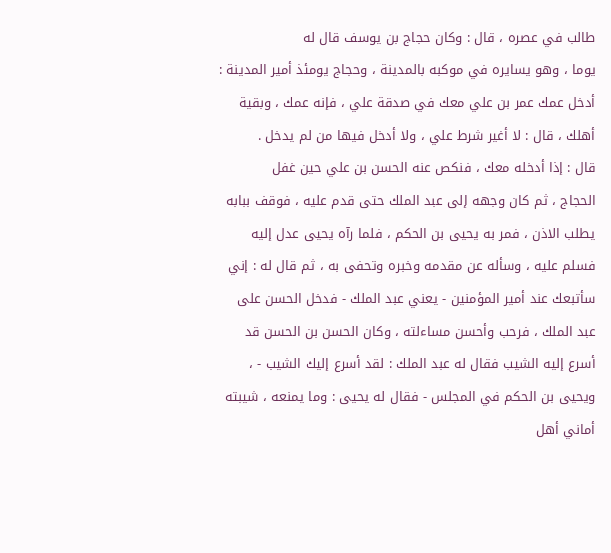طالب في عصره ، قال : وكان حجاج بن يوسف قال له
يوما ، وهو يسايره في موكبه بالمدينة ، وحجاج يومئذ أمير المدينة :
أدخل عمك عمر بن علي معك في صدقة علي ، فإنه عمك ، وبقية
أهلك ، قال : لا أغير شرط علي ، ولا أدخل فيها من لم يدخل .
قال : إذا أدخله معك ، فنكص عنه الحسن بن علي حين غفل
الحجاج ، ثم كان وجهه إلى عبد الملك حتى قدم عليه ، فوقف ببابه
يطلب الاذن ، فمر به يحيى بن الحكم ، فلما رآه يحيى عدل إليه
فسلم عليه ، وسأله عن مقدمه وخبره وتحفى به ، ثم قال له : إني
سأتبعك عند أمير المؤمنين - يعني عبد الملك - فدخل الحسن على
عبد الملك ، فرحب وأحسن مساءلته ، وكان الحسن بن الحسن قد
أسرع إليه الشيب فقال له عبد الملك : لقد أسرع إليك الشيب - ،
ويحيى بن الحكم في المجلس - فقال له يحيى : وما يمنعه ، شيبته
أماني أهل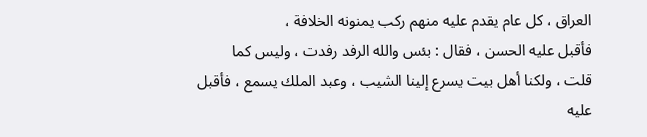العراق ، كل عام يقدم عليه منهم ركب يمنونه الخلافة ،
فأقبل عليه الحسن ، فقال : بئس والله الرفد رفدت ، وليس كما
قلت ، ولكنا أهل بيت يسرع إلينا الشيب ، وعبد الملك يسمع ، فأقبل
عليه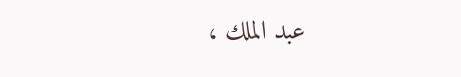عبد الملك ،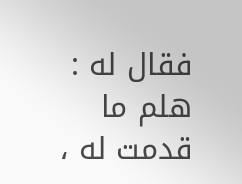فقال له : هلم ما قدمت له ،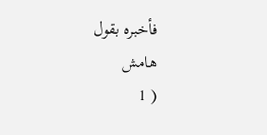فأخبره بقول
هامش
( 1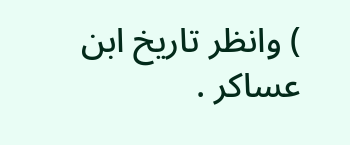) وانظر تاريخ ابن عساكر .